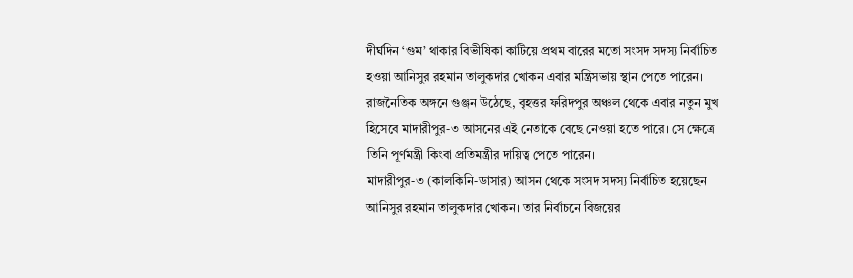দীর্ঘদিন ‘গুম’ থাকার বিভীষিকা কাটিয়ে প্রথম বারের মতো সংসদ সদস্য নির্বাচিত হওয়া আনিসুর রহমান তালুকদার খোকন এবার মন্ত্রিসভায় স্থান পেতে পারেন। রাজনৈতিক অঙ্গনে গুঞ্জন উঠেছে, বৃহত্তর ফরিদপুর অঞ্চল থেকে এবার নতুন মুখ হিসেবে মাদারীপুর-৩ আসনের এই নেতাকে বেছে নেওয়া হতে পারে। সে ক্ষেত্রে তিনি পূর্ণমন্ত্রী কিংবা প্রতিমন্ত্রীর দায়িত্ব পেতে পারেন।
মাদারীপুর-৩ (কালকিনি-ডাসার) আসন থেকে সংসদ সদস্য নির্বাচিত হয়েছেন আনিসুর রহমান তালুকদার খোকন। তার নির্বাচনে বিজয়ের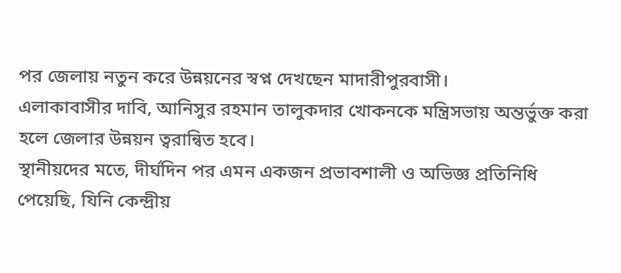পর জেলায় নতুন করে উন্নয়নের স্বপ্ন দেখছেন মাদারীপুরবাসী।
এলাকাবাসীর দাবি, আনিসুর রহমান তালুকদার খোকনকে মন্ত্রিসভায় অন্তর্ভুক্ত করা হলে জেলার উন্নয়ন ত্বরান্বিত হবে।
স্থানীয়দের মতে, দীর্ঘদিন পর এমন একজন প্রভাবশালী ও অভিজ্ঞ প্রতিনিধি পেয়েছি, যিনি কেন্দ্রীয়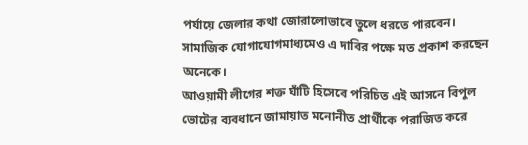পর্যায়ে জেলার কথা জোরালোভাবে তুলে ধরতে পারবেন। সামাজিক যোগাযোগমাধ্যমেও এ দাবির পক্ষে মত প্রকাশ করছেন অনেকে।
আওয়ামী লীগের শক্ত ঘাঁটি হিসেবে পরিচিত এই আসনে বিপুল ভোটের ব্যবধানে জামায়াত মনোনীত প্রার্থীকে পরাজিত করে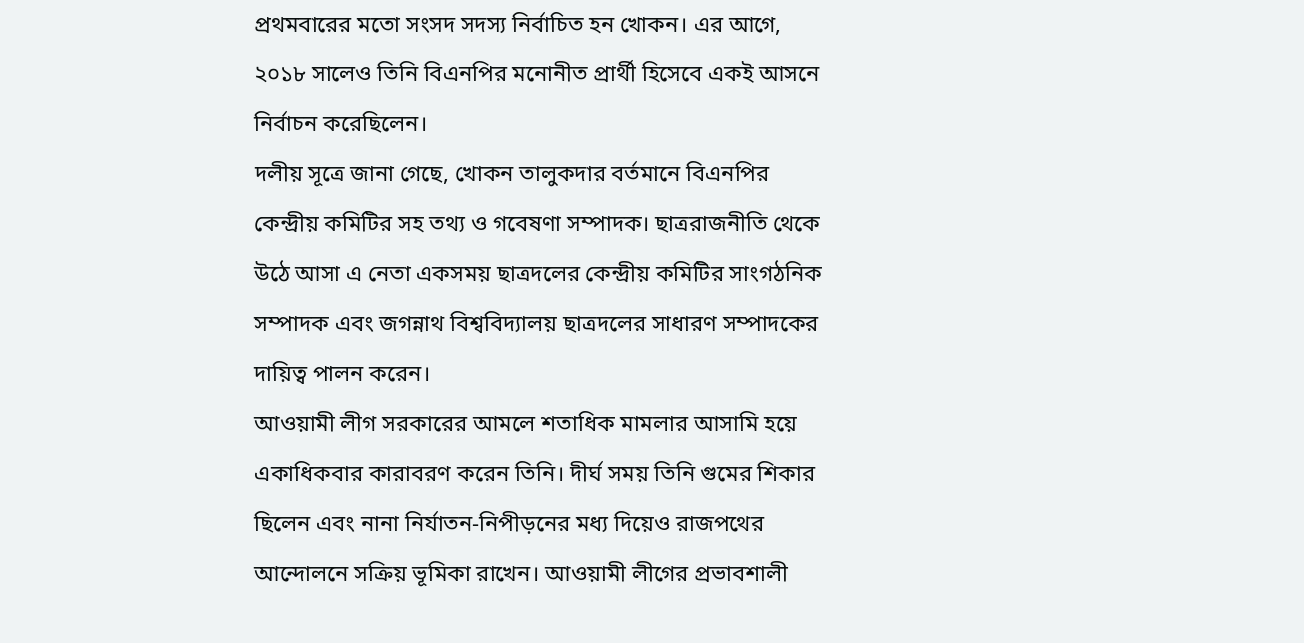প্রথমবারের মতো সংসদ সদস্য নির্বাচিত হন খোকন। এর আগে, ২০১৮ সালেও তিনি বিএনপির মনোনীত প্রার্থী হিসেবে একই আসনে নির্বাচন করেছিলেন।
দলীয় সূত্রে জানা গেছে, খোকন তালুকদার বর্তমানে বিএনপির কেন্দ্রীয় কমিটির সহ তথ্য ও গবেষণা সম্পাদক। ছাত্ররাজনীতি থেকে উঠে আসা এ নেতা একসময় ছাত্রদলের কেন্দ্রীয় কমিটির সাংগঠনিক সম্পাদক এবং জগন্নাথ বিশ্ববিদ্যালয় ছাত্রদলের সাধারণ সম্পাদকের দায়িত্ব পালন করেন।
আওয়ামী লীগ সরকারের আমলে শতাধিক মামলার আসামি হয়ে একাধিকবার কারাবরণ করেন তিনি। দীর্ঘ সময় তিনি গুমের শিকার ছিলেন এবং নানা নির্যাতন-নিপীড়নের মধ্য দিয়েও রাজপথের আন্দোলনে সক্রিয় ভূমিকা রাখেন। আওয়ামী লীগের প্রভাবশালী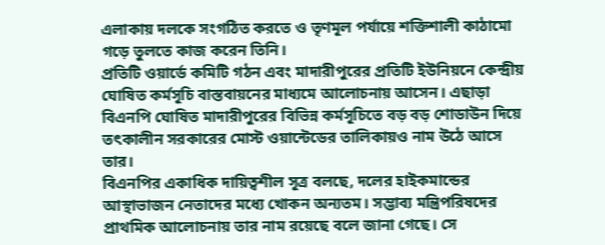এলাকায় দলকে সংগঠিত করতে ও তৃণমূল পর্যায়ে শক্তিশালী কাঠামো গড়ে তুলতে কাজ করেন তিনি।
প্রতিটি ওয়ার্ডে কমিটি গঠন এবং মাদারীপুরের প্রতিটি ইউনিয়নে কেন্দ্রীয় ঘোষিত কর্মসূচি বাস্তবায়নের মাধ্যমে আলোচনায় আসেন। এছাড়া বিএনপি ঘোষিত মাদারীপুরের বিভিন্ন কর্মসূচিতে বড় বড় শোডাউন দিয়ে তৎকালীন সরকারের মোস্ট ওয়ান্টেডের তালিকায়ও নাম উঠে আসে তার।
বিএনপির একাধিক দায়িত্বশীল সূত্র বলছে, দলের হাইকমান্ডের আস্থাভাজন নেতাদের মধ্যে খোকন অন্যতম। সম্ভাব্য মন্ত্রিপরিষদের প্রাথমিক আলোচনায় তার নাম রয়েছে বলে জানা গেছে। সে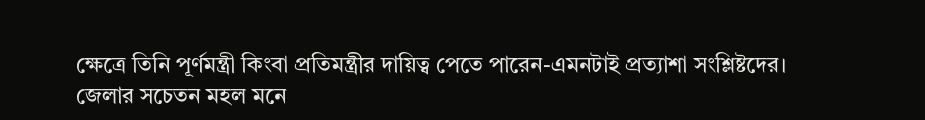ক্ষেত্রে তিনি পূর্ণমন্ত্রী কিংবা প্রতিমন্ত্রীর দায়িত্ব পেতে পারেন-এমনটাই প্রত্যাশা সংশ্লিষ্টদের।
জেলার সচেতন মহল মনে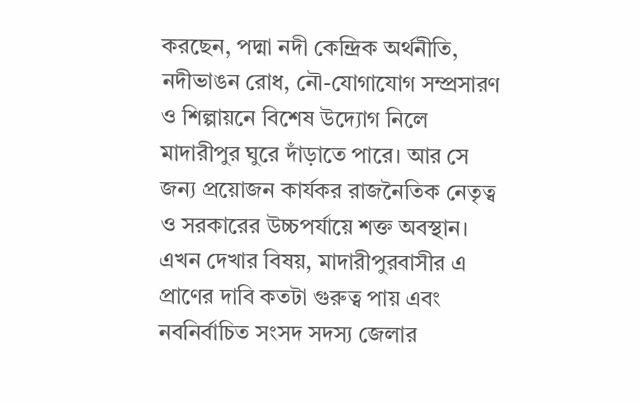করছেন, পদ্মা নদী কেন্দ্রিক অর্থনীতি, নদীভাঙন রোধ, নৌ-যোগাযোগ সম্প্রসারণ ও শিল্পায়নে বিশেষ উদ্যোগ নিলে মাদারীপুর ঘুরে দাঁড়াতে পারে। আর সে জন্য প্রয়োজন কার্যকর রাজনৈতিক নেতৃত্ব ও সরকারের উচ্চপর্যায়ে শক্ত অবস্থান।
এখন দেখার বিষয়, মাদারীপুরবাসীর এ প্রাণের দাবি কতটা গুরুত্ব পায় এবং নবনির্বাচিত সংসদ সদস্য জেলার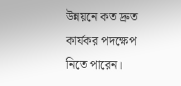উন্নয়নে কত দ্রুত কার্যকর পদক্ষেপ নিতে পারেন।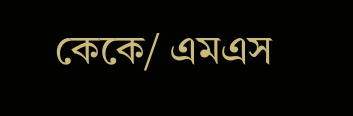কেকে/ এমএস